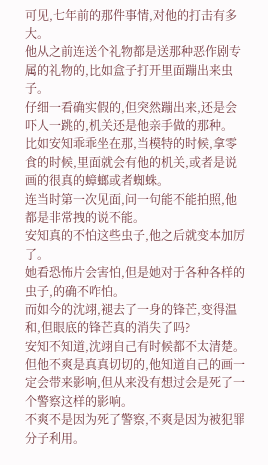可见,七年前的那件事情,对他的打击有多大。
他从之前连送个礼物都是送那种恶作剧专属的礼物的,比如盒子打开里面蹦出来虫子。
仔细一看确实假的,但突然蹦出来,还是会吓人一跳的,机关还是他亲手做的那种。
比如安知乖乖坐在那,当模特的时候,拿零食的时候,里面就会有他的机关,或者是说画的很真的蟑螂或者蜘蛛。
连当时第一次见面,问一句能不能拍照,他都是非常拽的说不能。
安知真的不怕这些虫子,他之后就变本加厉了。
她看恐怖片会害怕,但是她对于各种各样的虫子,的确不咋怕。
而如今的沈翊,褪去了一身的锋芒,变得温和,但眼底的锋芒真的消失了吗?
安知不知道,沈翊自己有时候都不太清楚。
但他不爽是真真切切的,他知道自己的画一定会带来影响,但从来没有想过会是死了一个警察这样的影响。
不爽不是因为死了警察,不爽是因为被犯罪分子利用。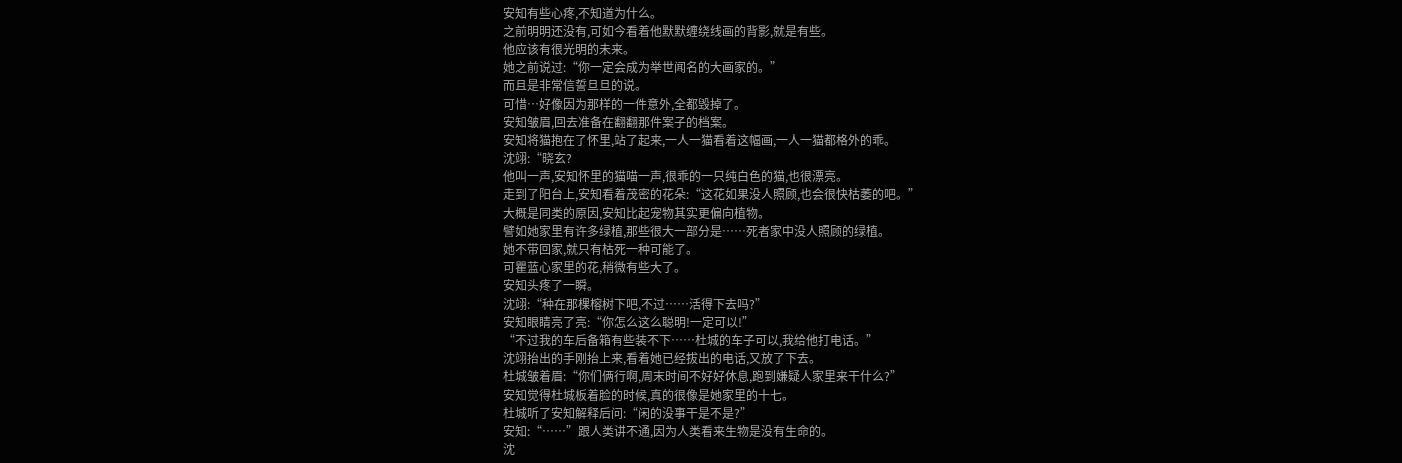安知有些心疼,不知道为什么。
之前明明还没有,可如今看着他默默缠绕线画的背影,就是有些。
他应该有很光明的未来。
她之前说过:“你一定会成为举世闻名的大画家的。”
而且是非常信誓旦旦的说。
可惜…好像因为那样的一件意外,全都毁掉了。
安知皱眉,回去准备在翻翻那件案子的档案。
安知将猫抱在了怀里,站了起来,一人一猫看着这幅画,一人一猫都格外的乖。
沈翊:“晓玄?
他叫一声,安知怀里的猫喵一声,很乖的一只纯白色的猫,也很漂亮。
走到了阳台上,安知看着茂密的花朵:“这花如果没人照顾,也会很快枯萎的吧。”
大概是同类的原因,安知比起宠物其实更偏向植物。
譬如她家里有许多绿植,那些很大一部分是……死者家中没人照顾的绿植。
她不带回家,就只有枯死一种可能了。
可瞿蓝心家里的花,稍微有些大了。
安知头疼了一瞬。
沈翊:“种在那棵榕树下吧,不过……活得下去吗?”
安知眼睛亮了亮:“你怎么这么聪明!一定可以!”
“不过我的车后备箱有些装不下……杜城的车子可以,我给他打电话。”
沈翊抬出的手刚抬上来,看着她已经拔出的电话,又放了下去。
杜城皱着眉:“你们俩行啊,周末时间不好好休息,跑到嫌疑人家里来干什么?”
安知觉得杜城板着脸的时候,真的很像是她家里的十七。
杜城听了安知解释后问:“闲的没事干是不是?”
安知:“……”跟人类讲不通,因为人类看来生物是没有生命的。
沈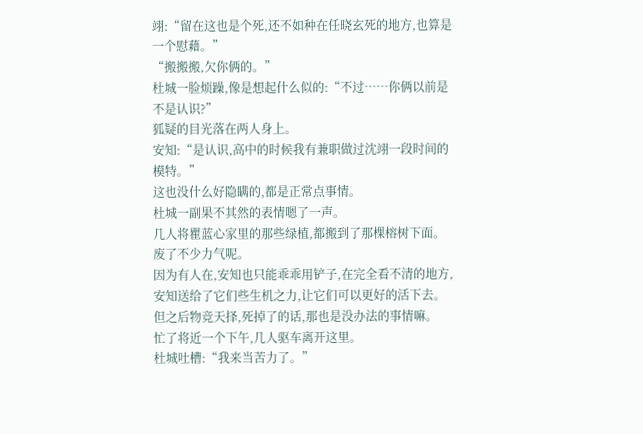翊:“留在这也是个死,还不如种在任晓玄死的地方,也算是一个慰藉。”
“搬搬搬,欠你俩的。”
杜城一脸烦躁,像是想起什么似的:“不过……你俩以前是不是认识?”
狐疑的目光落在两人身上。
安知:“是认识,高中的时候我有兼职做过沈翊一段时间的模特。”
这也没什么好隐瞒的,都是正常点事情。
杜城一副果不其然的表情嗯了一声。
几人将瞿蓝心家里的那些绿植,都搬到了那棵榕树下面。
废了不少力气呢。
因为有人在,安知也只能乖乖用铲子,在完全看不清的地方,安知送给了它们些生机之力,让它们可以更好的活下去。
但之后物竞天择,死掉了的话,那也是没办法的事情嘛。
忙了将近一个下午,几人驱车离开这里。
杜城吐槽:“我来当苦力了。”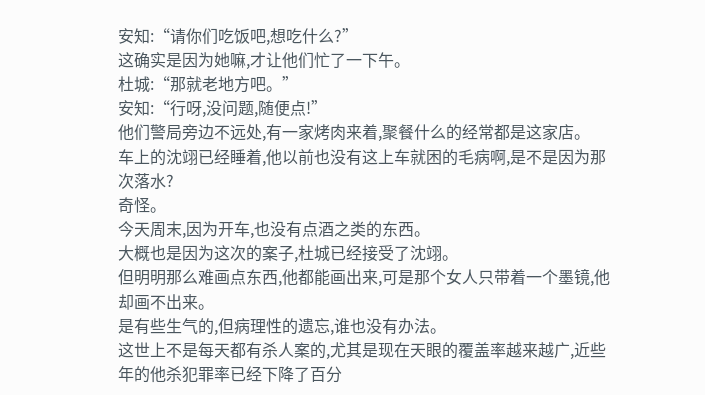安知:“请你们吃饭吧,想吃什么?”
这确实是因为她嘛,才让他们忙了一下午。
杜城:“那就老地方吧。”
安知:“行呀,没问题,随便点!”
他们警局旁边不远处,有一家烤肉来着,聚餐什么的经常都是这家店。
车上的沈翊已经睡着,他以前也没有这上车就困的毛病啊,是不是因为那次落水?
奇怪。
今天周末,因为开车,也没有点酒之类的东西。
大概也是因为这次的案子,杜城已经接受了沈翊。
但明明那么难画点东西,他都能画出来,可是那个女人只带着一个墨镜,他却画不出来。
是有些生气的,但病理性的遗忘,谁也没有办法。
这世上不是每天都有杀人案的,尤其是现在天眼的覆盖率越来越广,近些年的他杀犯罪率已经下降了百分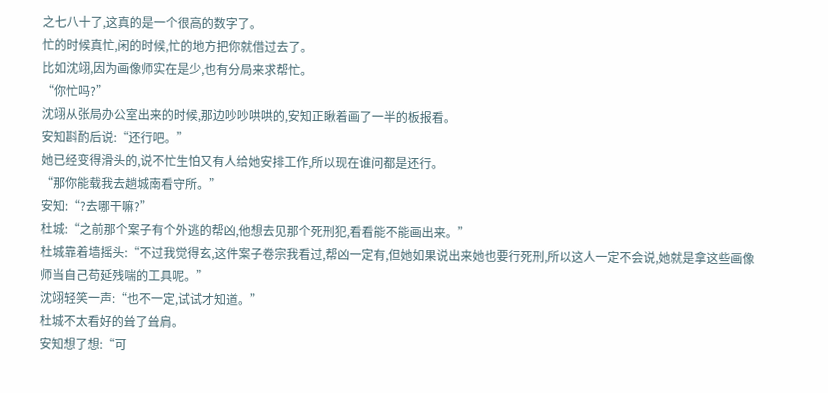之七八十了,这真的是一个很高的数字了。
忙的时候真忙,闲的时候,忙的地方把你就借过去了。
比如沈翊,因为画像师实在是少,也有分局来求帮忙。
“你忙吗?”
沈翊从张局办公室出来的时候,那边吵吵哄哄的,安知正瞅着画了一半的板报看。
安知斟酌后说:“还行吧。”
她已经变得滑头的,说不忙生怕又有人给她安排工作,所以现在谁问都是还行。
“那你能载我去趟城南看守所。”
安知:“?去哪干嘛?”
杜城:“之前那个案子有个外逃的帮凶,他想去见那个死刑犯,看看能不能画出来。”
杜城靠着墙摇头:“不过我觉得玄,这件案子卷宗我看过,帮凶一定有,但她如果说出来她也要行死刑,所以这人一定不会说,她就是拿这些画像师当自己苟延残喘的工具呢。”
沈翊轻笑一声:“也不一定,试试才知道。”
杜城不太看好的耸了耸肩。
安知想了想:“可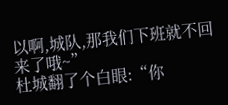以啊,城队,那我们下班就不回来了哦~”
杜城翻了个白眼:“你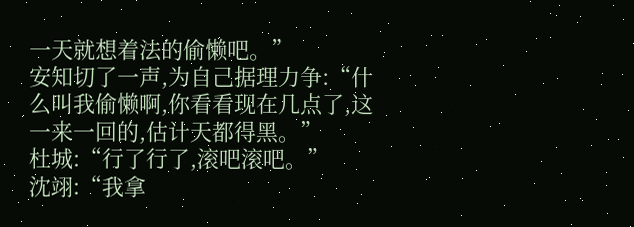一天就想着法的偷懒吧。”
安知切了一声,为自己据理力争:“什么叫我偷懒啊,你看看现在几点了,这一来一回的,估计天都得黑。”
杜城:“行了行了,滚吧滚吧。”
沈翊:“我拿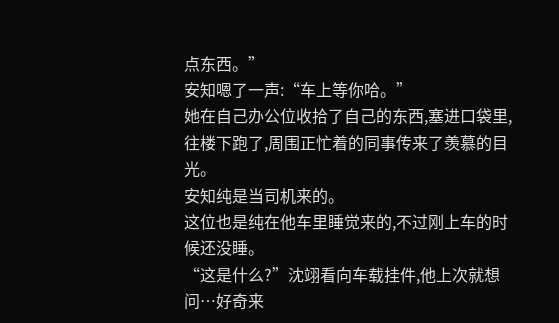点东西。”
安知嗯了一声:“车上等你哈。”
她在自己办公位收拾了自己的东西,塞进口袋里,往楼下跑了,周围正忙着的同事传来了羡慕的目光。
安知纯是当司机来的。
这位也是纯在他车里睡觉来的,不过刚上车的时候还没睡。
“这是什么?”沈翊看向车载挂件,他上次就想问…好奇来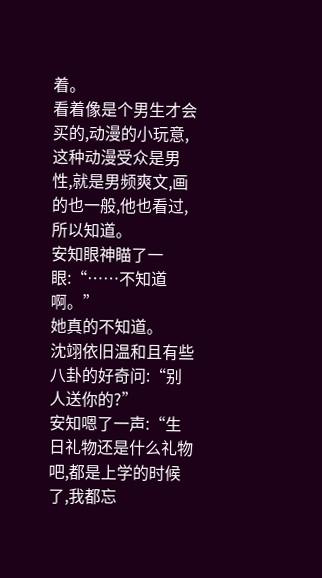着。
看着像是个男生才会买的,动漫的小玩意,这种动漫受众是男性,就是男频爽文,画的也一般,他也看过,所以知道。
安知眼神瞄了一眼:“……不知道啊。”
她真的不知道。
沈翊依旧温和且有些八卦的好奇问:“别人送你的?”
安知嗯了一声:“生日礼物还是什么礼物吧,都是上学的时候了,我都忘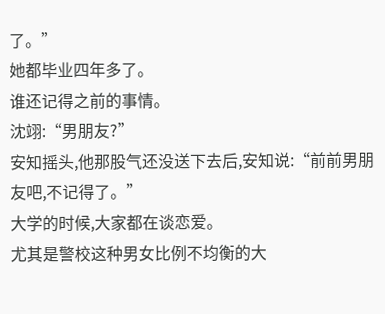了。”
她都毕业四年多了。
谁还记得之前的事情。
沈翊:“男朋友?”
安知摇头,他那股气还没送下去后,安知说:“前前男朋友吧,不记得了。”
大学的时候,大家都在谈恋爱。
尤其是警校这种男女比例不均衡的大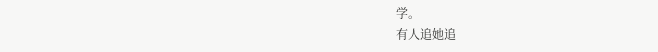学。
有人追她追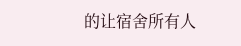的让宿舍所有人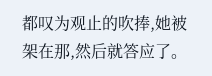都叹为观止的吹捧,她被架在那,然后就答应了。